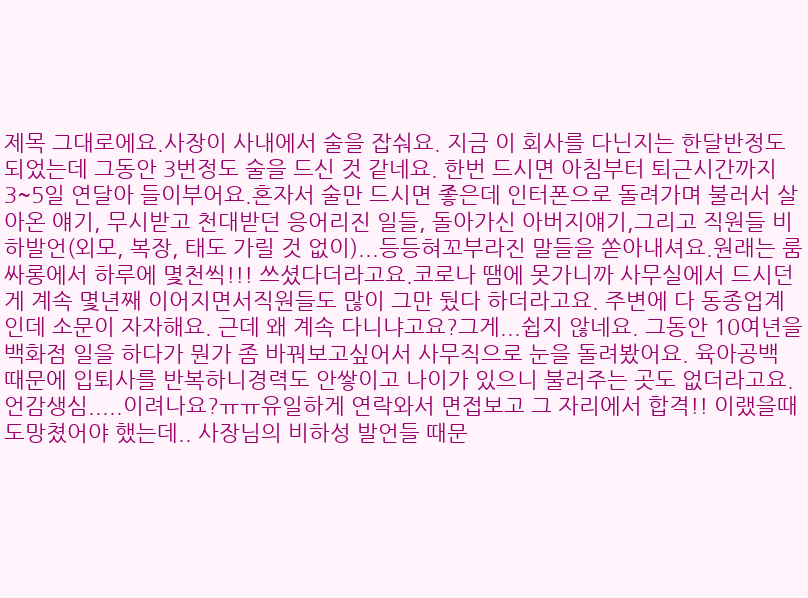제목 그대로에요.사장이 사내에서 술을 잡숴요. 지금 이 회사를 다닌지는 한달반정도 되었는데 그동안 3번정도 술을 드신 것 같네요. 한번 드시면 아침부터 퇴근시간까지 3~5일 연달아 들이부어요.혼자서 술만 드시면 좋은데 인터폰으로 돌려가며 불러서 살아온 얘기, 무시받고 천대받던 응어리진 일들, 돌아가신 아버지얘기,그리고 직원들 비하발언(외모, 복장, 태도 가릴 것 없이)...등등혀꼬부라진 말들을 쏟아내셔요.원래는 룸싸롱에서 하루에 몇천씩!!! 쓰셨다더라고요.코로나 땜에 못가니까 사무실에서 드시던게 계속 몇년째 이어지면서직원들도 많이 그만 뒀다 하더라고요. 주변에 다 동종업계인데 소문이 자자해요. 근데 왜 계속 다니냐고요?그게...쉽지 않네요. 그동안 10여년을 백화점 일을 하다가 뭔가 좀 바꿔보고싶어서 사무직으로 눈을 돌려봤어요. 육아공백 때문에 입퇴사를 반복하니경력도 안쌓이고 나이가 있으니 불러주는 곳도 없더라고요. 언감생심.....이려나요?ㅠㅠ유일하게 연락와서 면접보고 그 자리에서 합격!! 이랬을때 도망쳤어야 했는데.. 사장님의 비하성 발언들 때문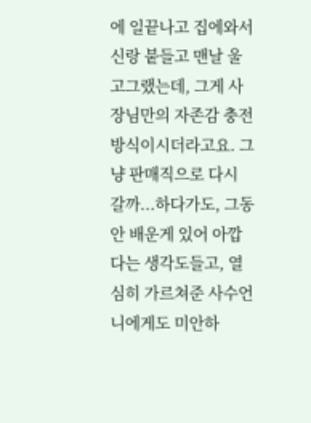에 일끝나고 집에와서 신랑 붙들고 맨날 울고그랬는데, 그게 사장님만의 자존감 충전 방식이시더라고요. 그냥 판매직으로 다시 갈까...하다가도, 그동안 배운게 있어 아깝다는 생각도들고, 열심히 가르쳐준 사수언니에게도 미안하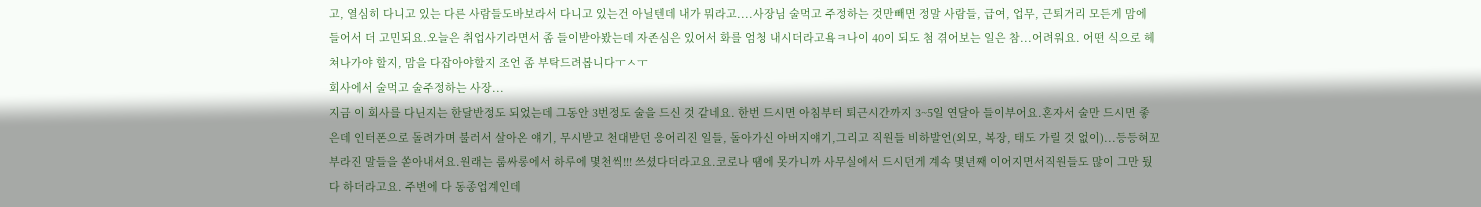고, 열심히 다니고 있는 다른 사람들도바보라서 다니고 있는건 아닐텐데 내가 뭐라고....사장님 술먹고 주정하는 것만빼면 정말 사람들, 급여, 업무, 근퇴거리 모든게 맘에 들어서 더 고민되요.오늘은 취업사기라면서 좀 들이받아봤는데 자존심은 있어서 화를 엄청 내시더라고욬ㅋ나이 40이 되도 첨 겪어보는 일은 참...어려워요. 어떤 식으로 헤쳐나가야 할지, 맘을 다잡아야할지 조언 좀 부탁드려봅니다ㅜㅅㅜ
회사에서 술먹고 술주정하는 사장...
지금 이 회사를 다닌지는 한달반정도 되었는데 그동안 3번정도 술을 드신 것 같네요. 한번 드시면 아침부터 퇴근시간까지 3~5일 연달아 들이부어요.혼자서 술만 드시면 좋은데 인터폰으로 돌려가며 불러서 살아온 얘기, 무시받고 천대받던 응어리진 일들, 돌아가신 아버지얘기,그리고 직원들 비하발언(외모, 복장, 태도 가릴 것 없이)...등등혀꼬부라진 말들을 쏟아내셔요.원래는 룸싸롱에서 하루에 몇천씩!!! 쓰셨다더라고요.코로나 땜에 못가니까 사무실에서 드시던게 계속 몇년째 이어지면서직원들도 많이 그만 뒀다 하더라고요. 주변에 다 동종업계인데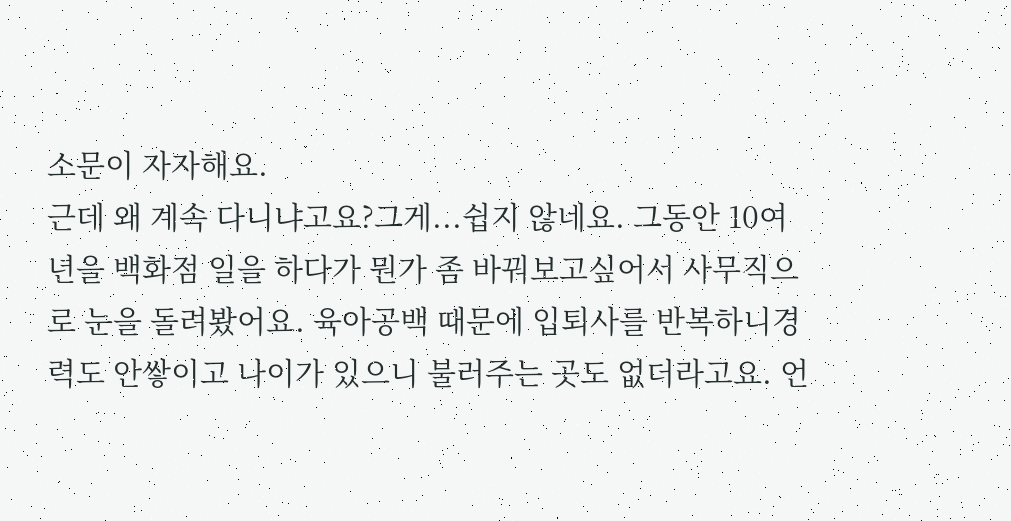소문이 자자해요.
근데 왜 계속 다니냐고요?그게...쉽지 않네요. 그동안 10여년을 백화점 일을 하다가 뭔가 좀 바꿔보고싶어서 사무직으로 눈을 돌려봤어요. 육아공백 때문에 입퇴사를 반복하니경력도 안쌓이고 나이가 있으니 불러주는 곳도 없더라고요. 언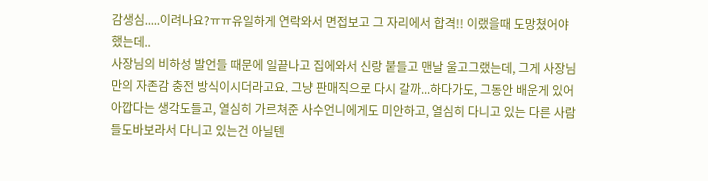감생심.....이려나요?ㅠㅠ유일하게 연락와서 면접보고 그 자리에서 합격!! 이랬을때 도망쳤어야 했는데..
사장님의 비하성 발언들 때문에 일끝나고 집에와서 신랑 붙들고 맨날 울고그랬는데, 그게 사장님만의 자존감 충전 방식이시더라고요. 그냥 판매직으로 다시 갈까...하다가도, 그동안 배운게 있어 아깝다는 생각도들고, 열심히 가르쳐준 사수언니에게도 미안하고, 열심히 다니고 있는 다른 사람들도바보라서 다니고 있는건 아닐텐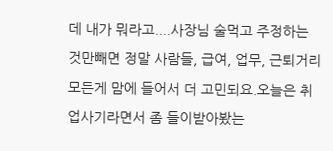데 내가 뭐라고....사장님 술먹고 주정하는 것만빼면 정말 사람들, 급여, 업무, 근퇴거리 모든게 맘에 들어서 더 고민되요.오늘은 취업사기라면서 좀 들이받아봤는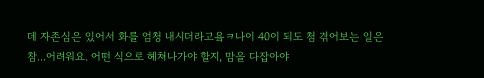데 자존심은 있어서 화를 엄청 내시더라고욬ㅋ나이 40이 되도 첨 겪어보는 일은 참...어려워요. 어떤 식으로 헤쳐나가야 할지, 맘을 다잡아야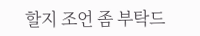할지 조언 좀 부탁드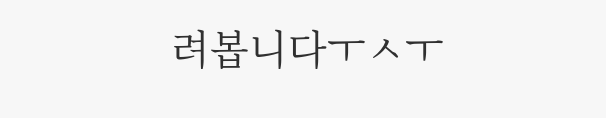려봅니다ㅜㅅㅜ